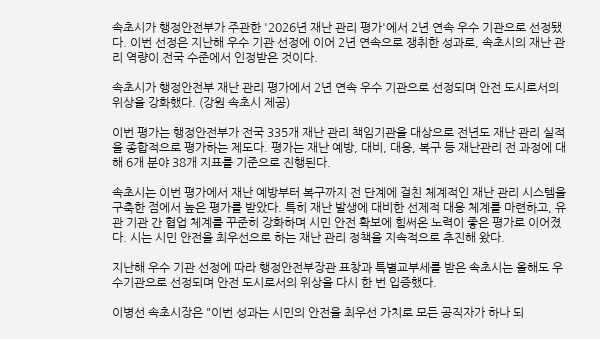속초시가 행정안전부가 주관한 '2026년 재난 관리 평가'에서 2년 연속 우수 기관으로 선정됐다. 이번 선정은 지난해 우수 기관 선정에 이어 2년 연속으로 쟁취한 성과로, 속초시의 재난 관리 역량이 전국 수준에서 인정받은 것이다.

속초시가 행정안전부 재난 관리 평가에서 2년 연속 우수 기관으로 선정되며 안전 도시로서의 위상을 강화했다. (강원 속초시 제공)

이번 평가는 행정안전부가 전국 335개 재난 관리 책임기관을 대상으로 전년도 재난 관리 실적을 종합적으로 평가하는 제도다. 평가는 재난 예방, 대비, 대응, 복구 등 재난관리 전 과정에 대해 6개 분야 38개 지표를 기준으로 진행된다.

속초시는 이번 평가에서 재난 예방부터 복구까지 전 단계에 걸친 체계적인 재난 관리 시스템을 구축한 점에서 높은 평가를 받았다. 특히 재난 발생에 대비한 선제적 대응 체계를 마련하고, 유관 기관 간 협업 체계를 꾸준히 강화하며 시민 안전 확보에 힘써온 노력이 좋은 평가로 이어졌다. 시는 시민 안전을 최우선으로 하는 재난 관리 정책을 지속적으로 추진해 왔다.

지난해 우수 기관 선정에 따라 행정안전부장관 표창과 특별교부세를 받은 속초시는 올해도 우수기관으로 선정되며 안전 도시로서의 위상을 다시 한 번 입증했다.

이병선 속초시장은 "이번 성과는 시민의 안전을 최우선 가치로 모든 공직자가 하나 되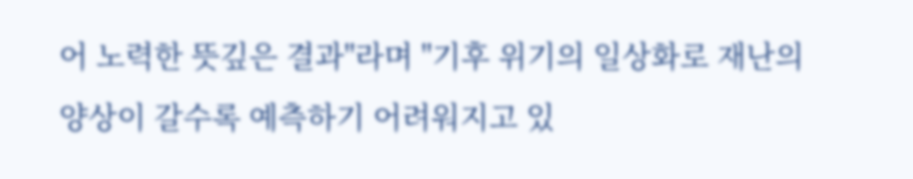어 노력한 뜻깊은 결과"라며 "기후 위기의 일상화로 재난의 양상이 갈수록 예측하기 어려워지고 있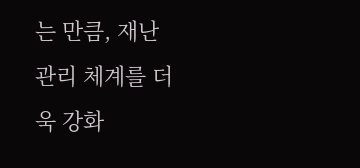는 만큼, 재난 관리 체계를 더욱 강화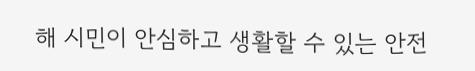해 시민이 안심하고 생활할 수 있는 안전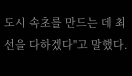도시 속초를 만드는 데 최선을 다하겠다"고 말했다.